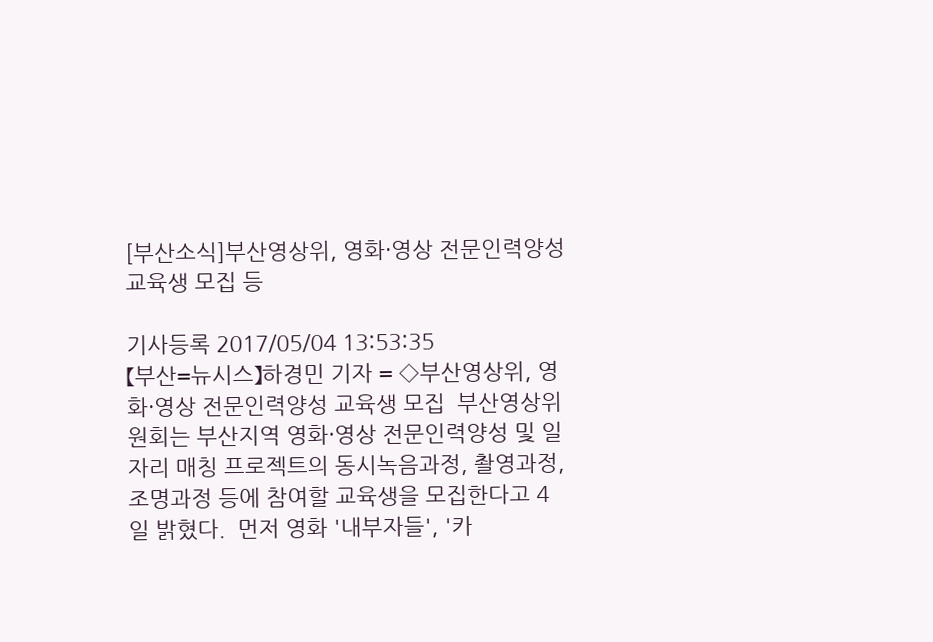[부산소식]부산영상위, 영화·영상 전문인력양성 교육생 모집 등

기사등록 2017/05/04 13:53:35
【부산=뉴시스】하경민 기자 = ◇부산영상위, 영화·영상 전문인력양성 교육생 모집  부산영상위원회는 부산지역 영화·영상 전문인력양성 및 일자리 매칭 프로젝트의 동시녹음과정, 촬영과정, 조명과정 등에 참여할 교육생을 모집한다고 4일 밝혔다.  먼저 영화 '내부자들', '카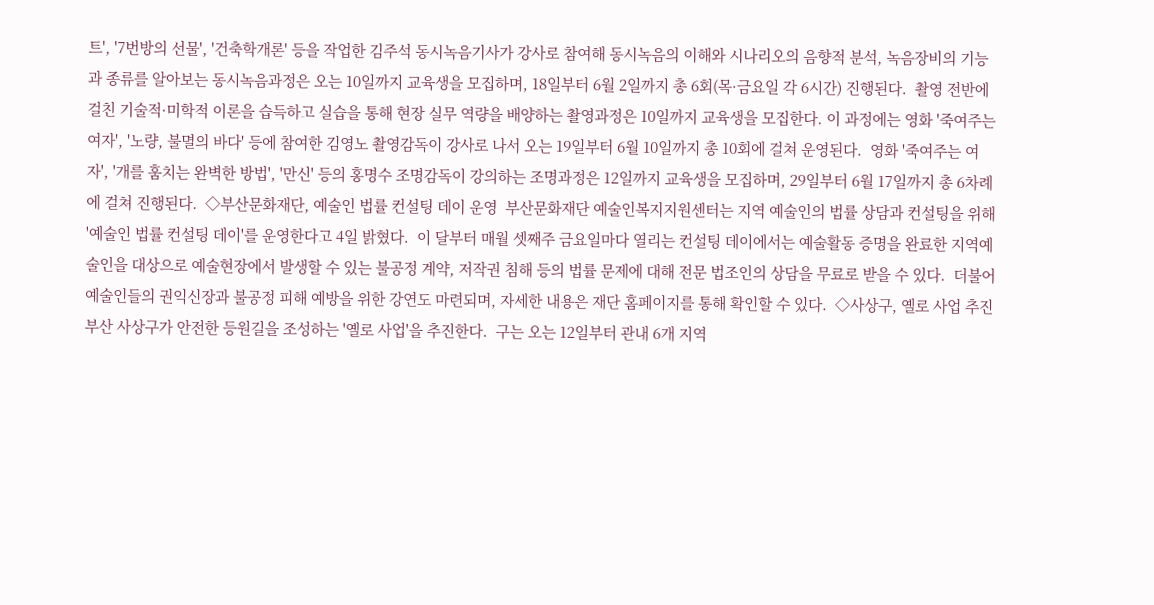트', '7번방의 선물', '건축학개론' 등을 작업한 김주석 동시녹음기사가 강사로 참여해 동시녹음의 이해와 시나리오의 음향적 분석, 녹음장비의 기능과 종류를 알아보는 동시녹음과정은 오는 10일까지 교육생을 모집하며, 18일부터 6월 2일까지 총 6회(목·금요일 각 6시간) 진행된다.  촬영 전반에 걸친 기술적·미학적 이론을 습득하고 실습을 통해 현장 실무 역량을 배양하는 촬영과정은 10일까지 교육생을 모집한다. 이 과정에는 영화 '죽여주는 여자', '노량, 불멸의 바다' 등에 참여한 김영노 촬영감독이 강사로 나서 오는 19일부터 6월 10일까지 총 10회에 걸쳐 운영된다.  영화 '죽여주는 여자', '개를 훔치는 완벽한 방법', '만신' 등의 홍명수 조명감독이 강의하는 조명과정은 12일까지 교육생을 모집하며, 29일부터 6월 17일까지 총 6차례에 걸쳐 진행된다.  ◇부산문화재단, 예술인 법률 컨설팅 데이 운영  부산문화재단 예술인복지지원센터는 지역 예술인의 법률 상담과 컨설팅을 위해 '예술인 법률 컨설팅 데이'를 운영한다고 4일 밝혔다.  이 달부터 매월 셋째주 금요일마다 열리는 컨설팅 데이에서는 예술활동 증명을 완료한 지역예술인을 대상으로 예술현장에서 발생할 수 있는 불공정 계약, 저작권 침해 등의 법률 문제에 대해 전문 법조인의 상담을 무료로 받을 수 있다.  더불어 예술인들의 권익신장과 불공정 피해 예방을 위한 강연도 마련되며, 자세한 내용은 재단 홈페이지를 통해 확인할 수 있다.  ◇사상구, 옐로 사업 추진  부산 사상구가 안전한 등원길을 조성하는 '옐로 사업'을 추진한다.  구는 오는 12일부터 관내 6개 지역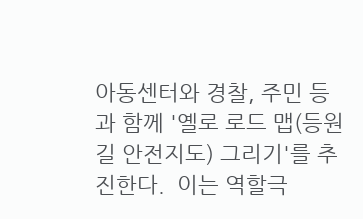아동센터와 경찰, 주민 등과 함께 '옐로 로드 맵(등원길 안전지도) 그리기'를 추진한다.  이는 역할극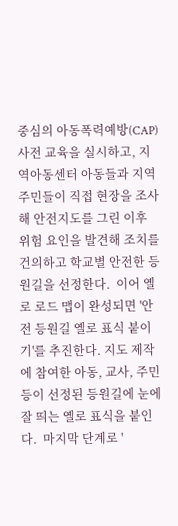중심의 아동폭력예방(CAP) 사전 교육을 실시하고, 지역아동센터 아동들과 지역주민들이 직접 현장을 조사해 안전지도를 그린 이후 위험 요인을 발견해 조치를 건의하고 학교별 안전한 등원길을 선정한다.  이어 옐로 로드 맵이 완성되면 '안전 등원길 옐로 표식 붙이기'를 추진한다. 지도 제작에 참여한 아동, 교사, 주민 등이 선정된 등원길에 눈에 잘 띄는 옐로 표식을 붙인다.  마지막 단계로 '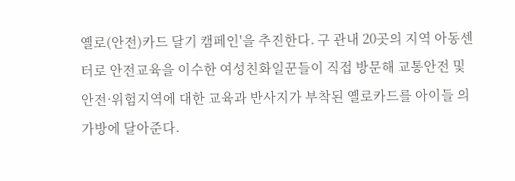옐로(안전)카드 달기 캠페인'을 추진한다. 구 관내 20곳의 지역 아동센터로 안전교육을 이수한 여성친화일꾼들이 직접 방문해 교통안전 및 안전·위험지역에 대한 교육과 반사지가 부착된 옐로카드를 아이들 의 가방에 달아준다.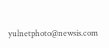yulnetphoto@newsis.com